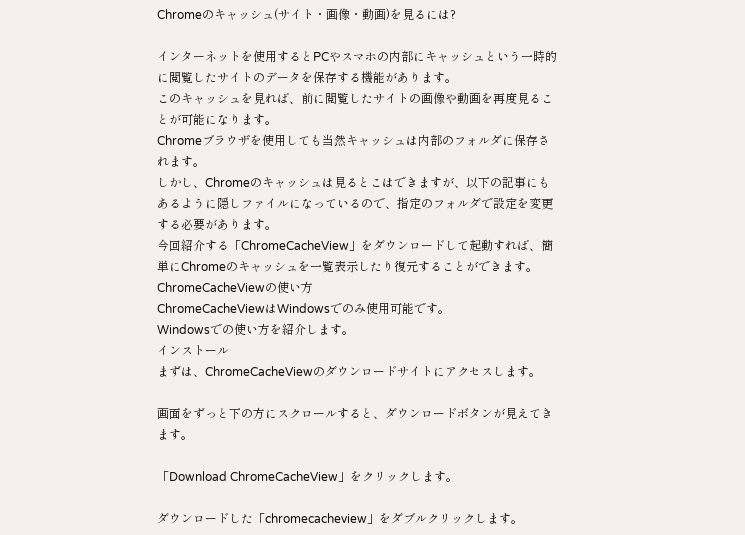Chromeのキャッシュ(サイト・画像・動画)を見るには?

インターネットを使用するとPCやスマホの内部にキャッシュという一時的に閲覧したサイトのデータを保存する機能があります。
このキャッシュを見れば、前に閲覧したサイトの画像や動画を再度見ることが可能になります。
Chromeブラウザを使用しても当然キャッシュは内部のフォルダに保存されます。
しかし、Chromeのキャッシュは見るとこはできますが、以下の記事にもあるように隠しファイルになっているので、指定のフォルダで設定を変更する必要があります。
今回紹介する「ChromeCacheView」をダウンロードして起動すれば、簡単にChromeのキャッシュを一覧表示したり復元することができます。
ChromeCacheViewの使い方
ChromeCacheViewはWindowsでのみ使用可能です。
Windowsでの使い方を紹介します。
インストール
まずは、ChromeCacheViewのダウンロードサイトにアクセスします。

画面をずっと下の方にスクロールすると、ダウンロードボタンが見えてきます。

「Download ChromeCacheView」をクリックします。

ダウンロードした「chromecacheview」をダブルクリックします。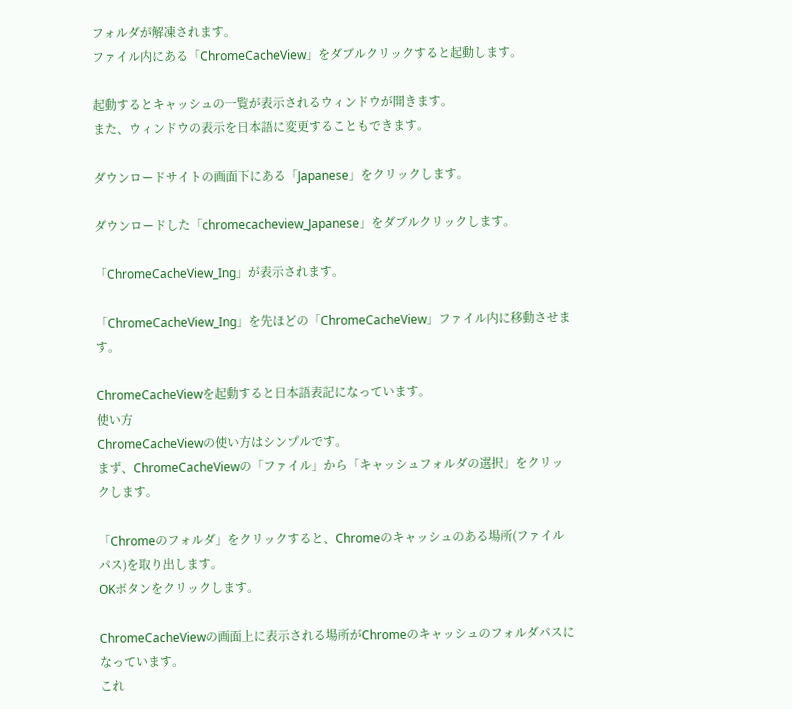フォルダが解凍されます。
ファイル内にある「ChromeCacheView」をダブルクリックすると起動します。

起動するとキャッシュの一覧が表示されるウィンドウが開きます。
また、ウィンドウの表示を日本語に変更することもできます。

ダウンロードサイトの画面下にある「Japanese」をクリックします。

ダウンロードした「chromecacheview_Japanese」をダブルクリックします。

「ChromeCacheView_Ing」が表示されます。

「ChromeCacheView_Ing」を先ほどの「ChromeCacheView」ファイル内に移動させます。

ChromeCacheViewを起動すると日本語表記になっています。
使い方
ChromeCacheViewの使い方はシンプルです。
まず、ChromeCacheViewの「ファイル」から「キャッシュフォルダの選択」をクリックします。

「Chromeのフォルダ」をクリックすると、Chromeのキャッシュのある場所(ファイルパス)を取り出します。
OKボタンをクリックします。

ChromeCacheViewの画面上に表示される場所がChromeのキャッシュのフォルダパスになっています。
これ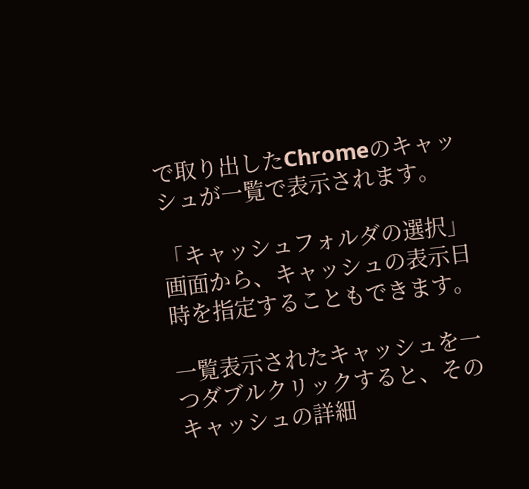で取り出したChromeのキャッシュが一覧で表示されます。

「キャッシュフォルダの選択」画面から、キャッシュの表示日時を指定することもできます。

一覧表示されたキャッシュを一つダブルクリックすると、そのキャッシュの詳細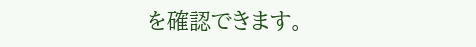を確認できます。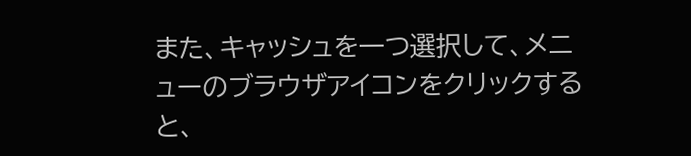また、キャッシュを一つ選択して、メニューのブラウザアイコンをクリックすると、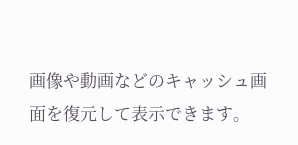画像や動画などのキャッシュ画面を復元して表示できます。